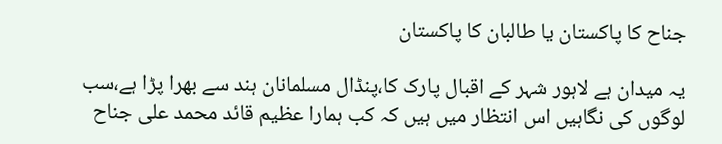جناح کا پاکستان یا طالبان کا پاکستان

یہ میدان ہے لاہور شہر کے اقبال پارک کا،پنڈال مسلمانان ہند سے بھرا پڑا ہے،سب لوگوں کی نگاہیں اس انتظار میں ہیں کہ کب ہمارا عظیم قائد محمد علی جناح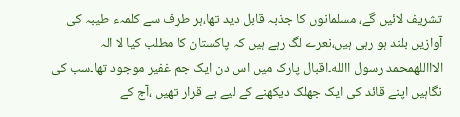تشریف لائیں گے، مسلمانوں کا جذبہ قابل دید تھا،ہر طرف سے کلمہء طیبہ کی آوازیں بلند ہو رہی ہیں،نعرے لگ رہے ہیں کہ پاکستان کا مطلب کیا لا الہ الاااللهمحمد رسول االله۔اقبال پارک میں اس دن ایک جم غفیر موجود تھا۔سب کی نگاہیں اپنے قائد کی ایک جھلک دیکھنے کے لیے بے قرار تھیں ،آج کے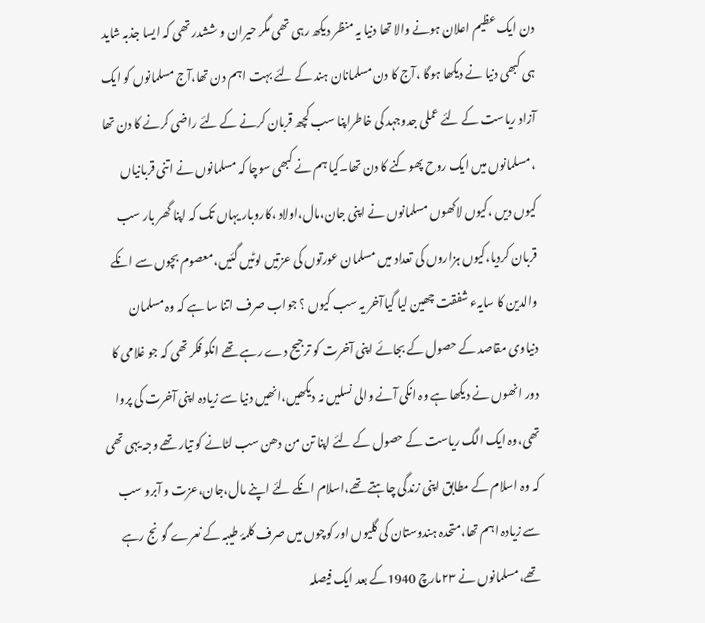دن ایک عظیم اعلان ہونے والا تھا دنیا یہ منظر دیکھ رہی تھی مگر حیران و ششدر تھی کہ ایسا جذبہ شاید ہی کبھی دنیا نے دیکھا ہوگا ،آج کا دن مسلمانان ہند کے لئے بہت اہم دن تھا،آج مسلمانوں کو ایک آزاد ریاست کے لئے عملی جدوجہد کی خاطراپنا سب کچھ قربان کرنے کے لئے راضی کرنے کا دن تھا ، مسلمانوں میں ایک روح پھوکنے کا دن تھا۔کیا ہم نے کبھی سوچا کہ مسلمانوں نے اتنی قربانیاں کیوں دیں ،کیوں لاکھوں مسلمانوں نے اپنی جان،مال،اولاد ،کاروبار یہاں تک کہ اپنا گھر بار سب قربان کردیا،کیوں ہزاروں کی تعداد میں مسلمان عورتوں کی عزتیں لوٹیں گئیں،معصوم بچوں سے انکے والدین کا سایہء شفقت چھین لیا گیاآخر یہ سب کیوں ؟ جواب صرف اتنا سا ہے کہ وہ مسلمان دنیاوی مقاصد کے حصول کے بجائے اپنی آخرت کو ترجیح دے رہے تھے انکو فکر تھی کہ جو غلامی کا دور انھوں نے دیکھا ہے وہ انکی آنے والی نسلیں نہ دیکھیں،انھیں دنیا سے زیادہ اپنی آخرت کی پروا تھی،وہ ایک الگ ریاست کے حصول کے لئے اپنا تن من دھن سب لٹانے کو تیار تھے وجہ یہی تھی کہ وہ اسلام کے مطابق اپنی زندگی چاہتے تھے،اسلام انکے لئے اپنے مال،جان،عزت و آبرو سب سے زیادہ اہم تھا،متحدہ ہندوستان کی گلیوں اور کوچوں میں صرف کلمۂ طیبہ کے نعرے گونج رہے تھے،مسلمانوں نے ۲۳مارچ 1940کے بعد ایک فیصلہ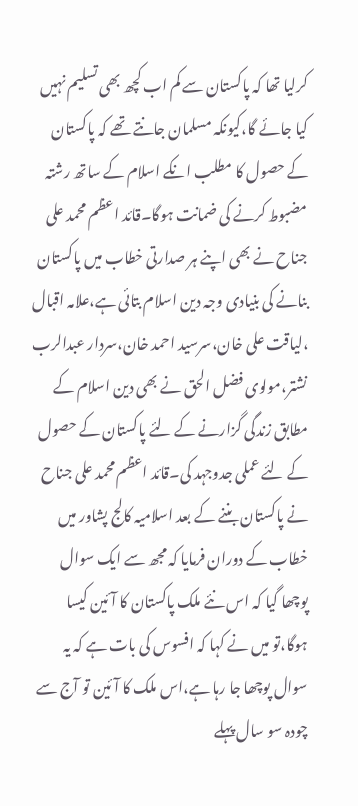کرلیا تھا کہ پاکستان سے کم اب کچھ بھی تسلیم نہیں کیا جائے گا،کیونکہ مسلمان جانتے تھے کہ پاکستان کے حصول کا مطلب انکے اسلام کے ساتھ رشتہ مضبوط کرنے کی ضمانت ہوگا۔قائد اعظم محمد علی جناح نے بھی اپنے ہر صدارتی خطاب میں پاکستان بنانے کی بنیادی وجہ دین اسلام بتائی ہے،علامہ اقبال ،لیاقت علی خان،سرسید احمد خان،سردار عبدالرب نشتر،مولوی فضل الحق نے بھی دین اسلام کے مطابق زندگی گزارنے کے لئے پاکستان کے حصول کے لئے عملی جدوجہد کی۔قائد اعظم محمد علی جناح نے پاکستان بننے کے بعد اسلامیہ کالج پشاور میں خطاب کے دوران فرمایا کہ مجھ سے ایک سوال پوچھا گیا کہ اس نئے ملک پاکستان کا آئین کیسا ہوگا،تو میں نے کہا کہ افسوس کی بات ہے کہ یہ سوال پوچھا جا رہا ہے،اس ملک کا آئین تو آج سے چودہ سو سال پہلے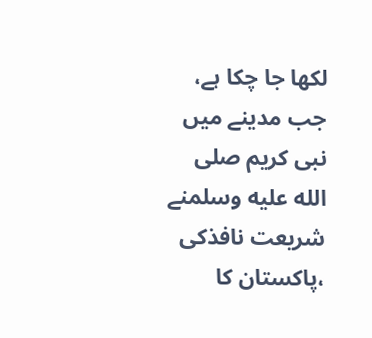لکھا جا چکا ہے، جب مدینے میں نبی کریم صلى الله عليه وسلمنے شریعت نافذکی ،پاکستان کا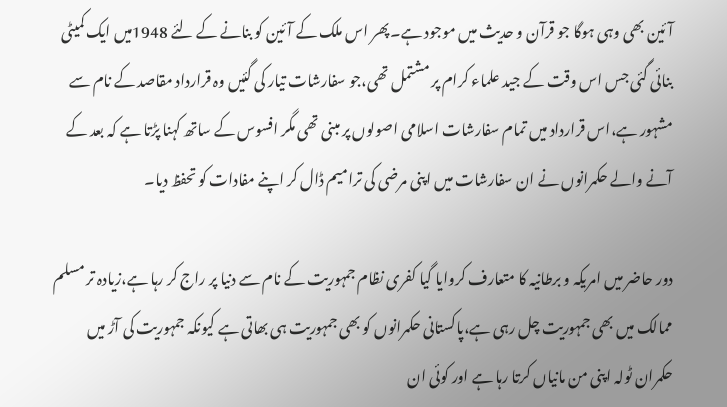آئین بھی وہی ہوگا جو قرآن و حدیث میں موجود ہے۔پھر اس ملک کے آئین کو بنانے کے لئے 1948میں ایک کمیٹی بنائی گئی جس اس وقت کے جید علماء کرام پر مشتمل تھی،جو سفارشات تیار کی گئیں وہ قرارداد مقاصد کے نام سے مشہور ہے،اس قرارداد میں تمام سفارشات اسلامی اصولوں پر مبنی تھی مگر افسوس کے ساتھ کہنا پڑتا ہے کہ بعد کے آنے والے حکمرانوں نے ان سفارشات میں اپنی مرضی کی ترامیم ڈال کر اپنے مفادات کو تحفظ دیا۔

دور حاضر میں امریکہ و برطانیہ کا متعارف کروایا گیا کفری نظام جمہوریت کے نام سے دنیا پر راج کر رہا ہے،زیادہ تر مسلم ممالک میں بھی جمہوریت چل رہی ہے،پاکستانی حکمرانوں کو بھی جمہوریت ہی بھاتی ہے کیونکہ جمہوریت کی آڑ میں حکمران ٹولہ اپنی من مانیاں کرتا رہا ہے اور کوئی ان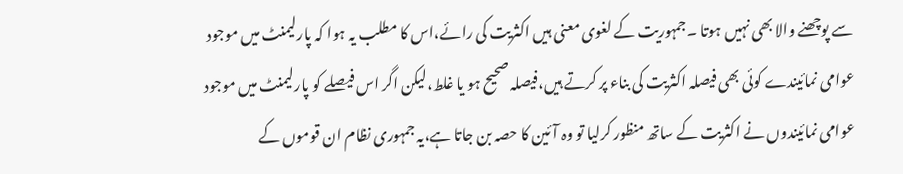سے پوچھنے والا بھی نہیں ہوتا ۔جمہوریت کے لغوی معنی ہیں اکثریت کی رائے،اس کا مطلب یہ ہوا کہ پارلیمنٹ میں موجود عوامی نمائیندے کوئی بھی فیصلہ اکثریت کی بناء پر کرتے ہیں،فیصلہ صحیح ہو یا غلط،لیکن اگر اس فیصلے کو پارلیمنٹ میں موجود عوامی نمائیندوں نے اکثریت کے ساتھ منظور کرلیا تو وہ آئین کا حصہ بن جاتا ہے،یہ جمہوری نظام ان قوموں کے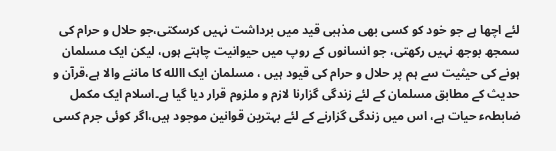لئے اچھا ہے جو خود کو کسی بھی مذہبی قید میں برداشت نہیں کرسکتی،جو حلال و حرام کی سمجھ بوجھ نہیں رکھتی، جو انسانوں کے روپ میں حیوانیت چاہتے ہوں، لیکن ایک مسلمان ہونے کی حیثیت سے ہم پر حلال و حرام کی قیود ہیں ، مسلمان ایک االله کا ماننے والا ہے،قرآن و حدیث کے مطابق مسلمان کے لئے زندگی گزارنا لازم و ملزوم قرار دیا گیا ہے۔اسلام ایک مکمل ضابطہء حیات ہے، اس میں زندگی گزارنے کے لئے بہترین قوانین موجود ہیں،اگر کوئی جرم کسی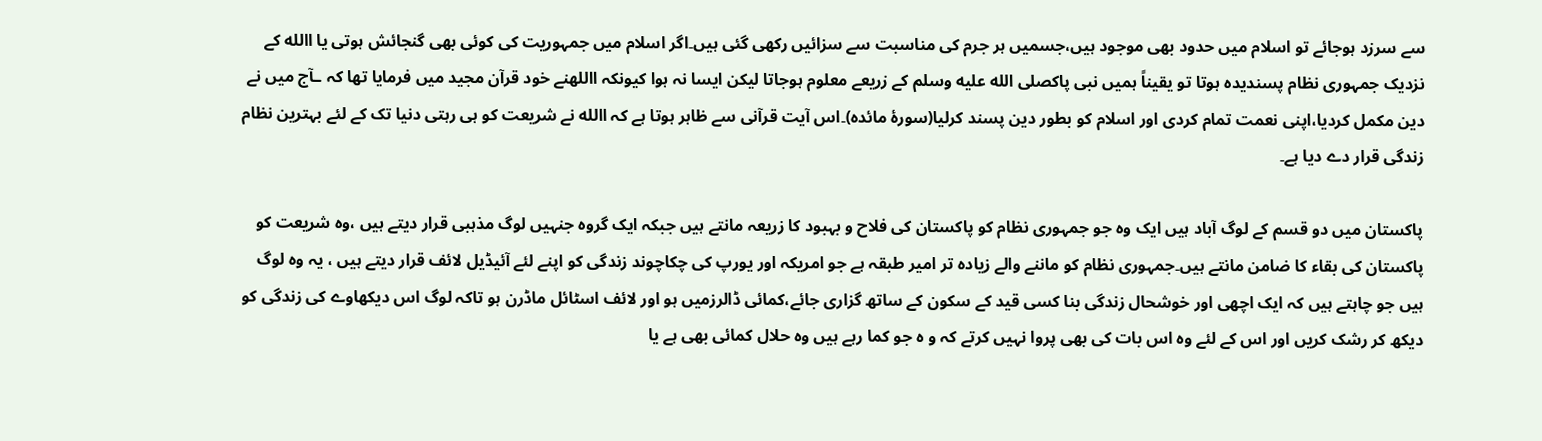سے سرزد ہوجائے تو اسلام میں حدود بھی موجود ہیں،جسمیں ہر جرم کی مناسبت سے سزائیں رکھی گئی ہیں۔اگر اسلام میں جمہوریت کی کوئی بھی گنجائش ہوتی یا االله کے نزدیک جمہوری نظام پسندیدہ ہوتا تو یقیناً ہمیں نبی پاکصلى الله عليه وسلم کے زریعے معلوم ہوجاتا لیکن ایسا نہ ہوا کیونکہ االلهنے خود قرآن مجید میں فرمایا تھا کہ ـآج میں نے دین مکمل کردیا،اپنی نعمت تمام کردی اور اسلام کو بطور دین پسند کرلیا(سورۂ مائدہ)۔اس آیت قرآنی سے ظاہر ہوتا ہے کہ االله نے شریعت کو ہی رہتی دنیا تک کے لئے بہترین نظام زندگی قرار دے دیا ہے۔

پاکستان میں دو قسم کے لوگ آباد ہیں ایک وہ جو جمہوری نظام کو پاکستان کی فلاح و بہبود کا زریعہ مانتے ہیں جبکہ ایک گروہ جنہیں لوگ مذہبی قرار دیتے ہیں ،وہ شریعت کو پاکستان کی بقاء کا ضامن مانتے ہیں۔جمہوری نظام کو ماننے والے زیادہ تر امیر طبقہ ہے جو امریکہ اور یورپ کی چکاچوند زندگی کو اپنے لئے آئیڈیل لائف قرار دیتے ہیں ، یہ وہ لوگ ہیں جو چاہتے ہیں کہ ایک اچھی اور خوشحال زندگی بنا کسی قید کے سکون کے ساتھ گزاری جائے،کمائی ڈالرزمیں ہو اور لائف اسٹائل ماڈرن ہو تاکہ لوگ اس دیکھاوے کی زندگی کو دیکھ کر رشک کریں اور اس کے لئے وہ اس بات کی بھی پروا نہیں کرتے کہ و ہ جو کما رہے ہیں وہ حلال کمائی بھی ہے یا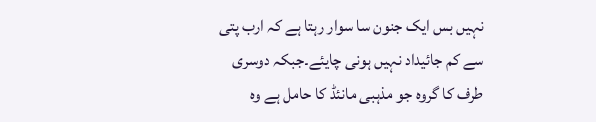نہیں بس ایک جنون سا سوار رہتا ہے کہ ارب پتی سے کم جائیداد نہیں ہونی چایئے۔جبکہ دوسری طرف کا گروہ جو مذہبی مانئڈ کا حامل ہے وہ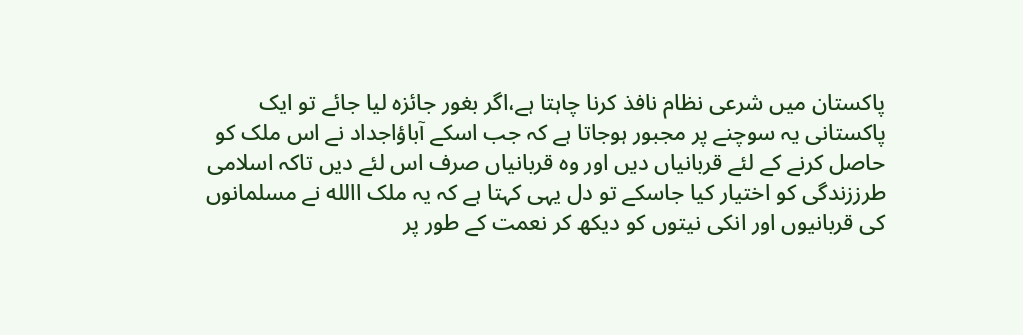پاکستان میں شرعی نظام نافذ کرنا چاہتا ہے،اگر بغور جائزہ لیا جائے تو ایک پاکستانی یہ سوچنے پر مجبور ہوجاتا ہے کہ جب اسکے آباؤاجداد نے اس ملک کو حاصل کرنے کے لئے قربانیاں دیں اور وہ قربانیاں صرف اس لئے دیں تاکہ اسلامی طرززندگی کو اختیار کیا جاسکے تو دل یہی کہتا ہے کہ یہ ملک االله نے مسلمانوں کی قربانیوں اور انکی نیتوں کو دیکھ کر نعمت کے طور پر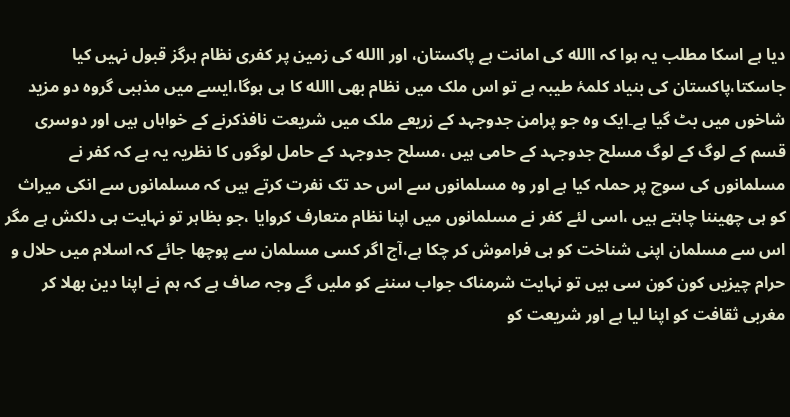دیا ہے اسکا مطلب یہ ہوا کہ االله کی امانت ہے پاکستان، اور االله کی زمین پر کفری نظام ہرگز قبول نہیں کیا جاسکتا،پاکستان کی بنیاد کلمۂ طیبہ ہے تو اس ملک میں نظام بھی االله کا ہی ہوگا،ایسے میں مذہبی گروہ دو مزید شاخوں میں بٹ گیا ہے۔ایک وہ جو پرامن جدوجہد کے زریعے ملک میں شریعت نافذکرنے کے خواہاں ہیں اور دوسری قسم کے لوگ کے لوگ مسلح جدوجہد کے حامی ہیں ،مسلح جدوجہد کے حامل لوگوں کا نظریہ یہ ہے کہ کفر نے مسلمانوں کی سوچ پر حملہ کیا ہے اور وہ مسلمانوں سے اس حد تک نفرت کرتے ہیں کہ مسلمانوں سے انکی میراث کو ہی چھیننا چاہتے ہیں ،اسی لئے کفر نے مسلمانوں میں اپنا نظام متعارف کروایا ،جو بظاہر تو نہایت ہی دلکش ہے مگر اس سے مسلمان اپنی شناخت کو ہی فراموش کر چکا ہے،آج اگر کسی مسلمان سے پوچھا جائے کہ اسلام میں حلال و حرام چیزیں کون کون سی ہیں تو نہایت شرمناک جواب سننے کو ملیں گے وجہ صاف ہے کہ ہم نے اپنا دین بھلا کر مغربی ثقافت کو اپنا لیا ہے اور شریعت کو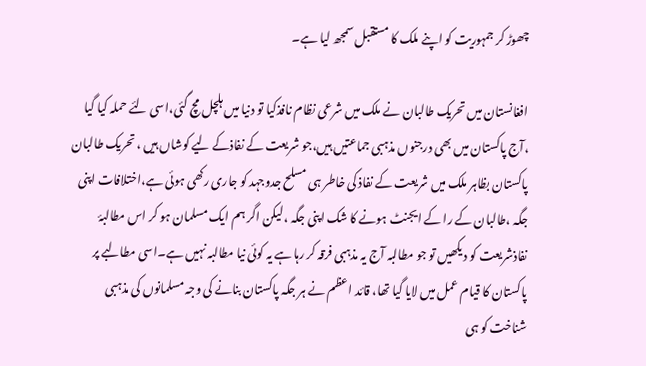چھوڑ کر جمہوریت کو اپنے ملک کا مستقبل سمجھ لیا ہے۔

افغانستان میں تحریک طالبان نے ملک میں شرعی نظام نافذکیا تو دنیا میں ہلچل مچ گئی،اسی لئے حملہ کیا گیا ،آج پاکستان میں بھی درجنوں مذہبی جماعتیں ہیں،جو شریعت کے نفاذکے لیے کوشاں ہیں ، تحریک طالبان پاکستان بظاہر ملک میں شریعت کے نفاذ کی خاطر ہی مسلح جدوجہد کو جاری رکھی ہوئی ہے،اختلافات اپنی جگہ ،طالبان کے را کے ایجنٹ ہونے کا شک اپنی جگہ ،لیکن اگر ہم ایک مسلمان ہو کر اس مطالبۂ نفاذشریعت کو دیکھیں تو جو مطالبہ آج یہ مذہبی فرقہ کر رہا ہے یہ کوئی نیا مطالبہ نہیں ہے۔اسی مطالبے پر پاکستان کا قیام عمل میں لایا گیا تھا، قائد اعظم نے ہر جگہ پاکستان بنانے کی وجہ مسلمانوں کی مذہبی شناخت کو ہی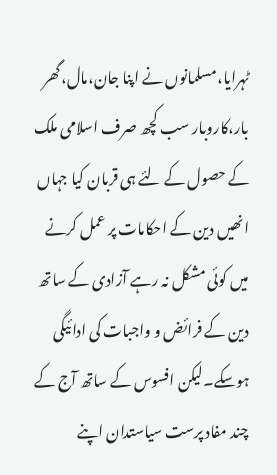ٹہرایا،مسلمانوں نے اپنا جان،مال،گھر بار،کاروبار سب کچھ صرف اسلامی ملک کے حصول کے لئے ہی قربان کیا جہاں انھیں دین کے احکامات پر عمل کرنے میں کوئی مشکل نہ رہے آزادی کے ساتھ دین کے فرائض و واجبات کی ادائیگی ہوسکے۔لیکن افسوس کے ساتھ آج کے چند مفاد پرست سیاستدان اپنے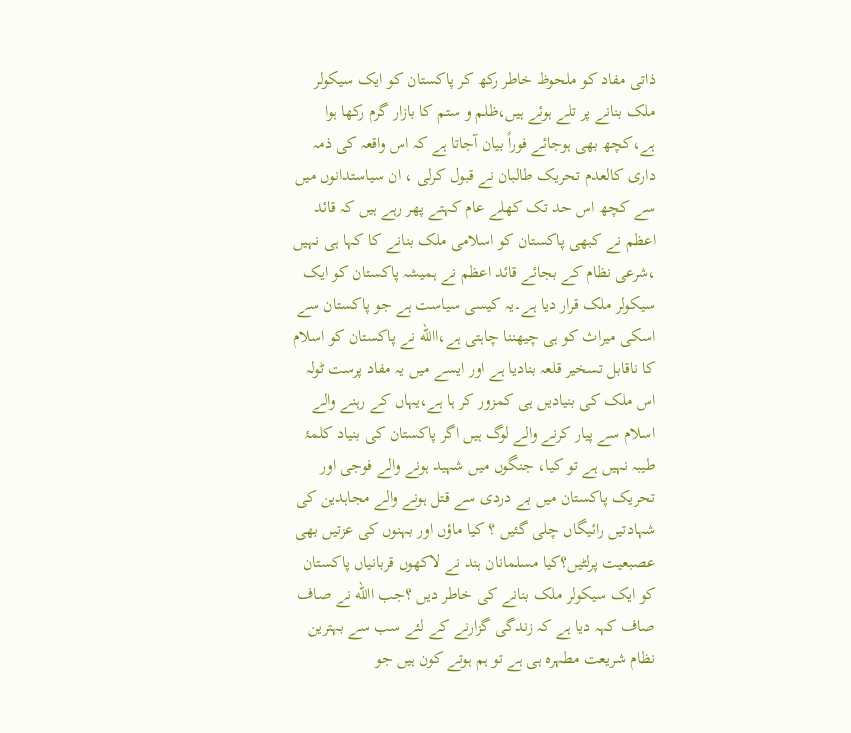ذاتی مفاد کو ملحوظ خاطر رکھ کر پاکستان کو ایک سیکولر ملک بنانے پر تلے ہوئے ہیں،ظلم و ستم کا بازار گرم رکھا ہوا ہے،کچھ بھی ہوجائے فوراً بیان آجاتا ہے کہ اس واقعہ کی ذمہ داری کالعدم تحریک طالبان نے قبول کرلی ، ان سیاستدانوں میں سے کچھ اس حد تک کھلے عام کہتے پھر رہے ہیں کہ قائد اعظم نے کبھی پاکستان کو اسلامی ملک بنانے کا کہا ہی نہیں ،شرعی نظام کے بجائے قائد اعظم نے ہمیشہ پاکستان کو ایک سیکولر ملک قرار دیا ہے۔یہ کیسی سیاست ہے جو پاکستان سے اسکی میراث کو ہی چیھننا چاہتی ہے،االله نے پاکستان کو اسلام کا ناقابل تسخیر قلعہ بنادیا ہے اور ایسے میں یہ مفاد پرست ٹولہ اس ملک کی بنیادیں ہی کمزور کر ہا ہے،یہاں کے رہنے والے اسلام سے پیار کرنے والے لوگ ہیں اگر پاکستان کی بنیاد کلمۂ طیبہ نہیں ہے تو کیا، جنگوں میں شہید ہونے والے فوجی اور تحریک پاکستان میں بے دردی سے قتل ہونے والے مجاہدین کی شہادتیں رائیگاں چلی گئیں ؟ کیا ماؤں اور بہنوں کی عزتیں بھی عصبعیت پرلٹیں؟کیا مسلمانان ہند نے لاکھوں قربانیاں پاکستان کو ایک سیکولر ملک بنانے کی خاطر دیں ؟جب االله نے صاف صاف کہہ دیا ہے کہ زندگی گزارنے کے لئے سب سے بہترین نظام شریعت مطہرہ ہی ہے تو ہم ہوتے کون ہیں جو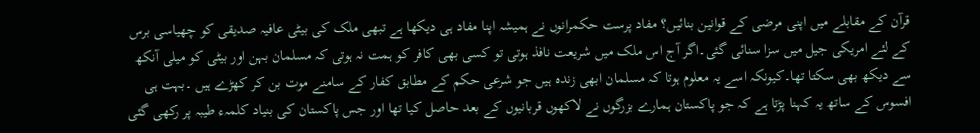قرآن کے مقابلے میں اپنی مرضی کے قوانین بنائیں؟ مفاد پرست حکمرانوں نے ہمیشہ اپنا مفاد ہی دیکھا ہے تبھی ملک کی بیٹی عافیہ صدیقی کو چھیاسی برس کے لئے امریکی جیل میں سزا سنائی گئی۔اگر آج اس ملک میں شریعت نافذ ہوتی تو کسی بھی کافر کو ہمت نہ ہوتی کہ مسلمان بہن اور بیٹی کو میلی آنکھ سے دیکھ بھی سکتا تھا۔کیونکہ اسے یہ معلوم ہوتا کہ مسلمان ابھی زندہ ہیں جو شرعی حکم کے مطابق کفار کے سامنے موت بن کر کھڑے ہیں ۔بہت ہی افسوس کے ساتھ یہ کہنا پڑتا ہے کہ جو پاکستان ہمارے بزرگوں نے لاکھوں قربانیوں کے بعد حاصل کیا تھا اور جس پاکستان کی بنیاد کلمہء طیبہ پر رکھی گئی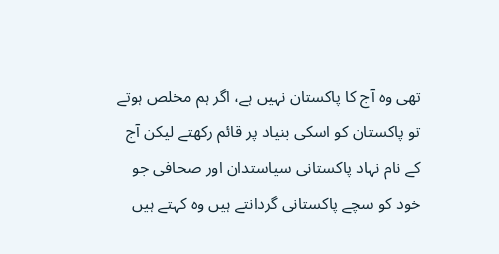تھی وہ آج کا پاکستان نہیں ہے، اگر ہم مخلص ہوتے تو پاکستان کو اسکی بنیاد پر قائم رکھتے لیکن آج کے نام نہاد پاکستانی سیاستدان اور صحافی جو خود کو سچے پاکستانی گردانتے ہیں وہ کہتے ہیں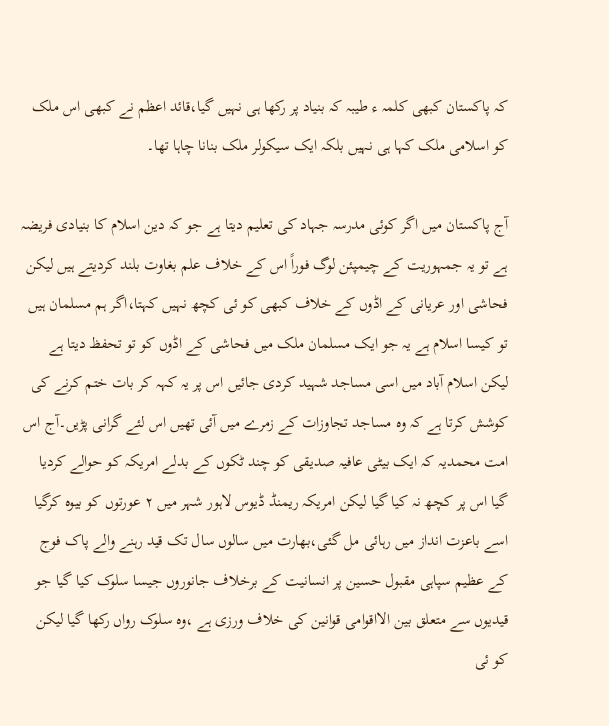کہ پاکستان کبھی کلمہ ء طیبہ کہ بنیاد پر رکھا ہی نہیں گیا،قائد اعظم نے کبھی اس ملک کو اسلامی ملک کہا ہی نہیں بلکہ ایک سیکولر ملک بنانا چاہا تھا۔

آج پاکستان میں اگر کوئی مدرسہ جہاد کی تعلیم دیتا ہے جو کہ دین اسلام کا بنیادی فریضہ ہے تو یہ جمہوریت کے چیمپئن لوگ فوراً اس کے خلاف علم بغاوت بلند کردیتے ہیں لیکن فحاشی اور عریانی کے اڈوں کے خلاف کبھی کو ئی کچھ نہیں کہتا،اگر ہم مسلمان ہیں تو کیسا اسلام ہے یہ جو ایک مسلمان ملک میں فحاشی کے اڈوں کو تو تحفظ دیتا ہے لیکن اسلام آباد میں اسی مساجد شہید کردی جائیں اس پر یہ کہہ کر بات ختم کرنے کی کوشش کرتا ہے کہ وہ مساجد تجاوزات کے زمرے میں آئی تھیں اس لئے گرانی پڑیں۔آج اس امت محمدیہ کہ ایک بیٹی عافیہ صدیقی کو چند ٹکوں کے بدلے امریکہ کو حوالے کردیا گیا اس پر کچھ نہ کیا گیا لیکن امریکہ ریمنڈ ڈیوس لاہور شہر میں ۲ عورتوں کو بیوہ کرگیا اسے باعزت انداز میں رہائی مل گئی،بھارت میں سالوں سال تک قید رہنے والے پاک فوج کے عظیم سپاہی مقبول حسین پر انسانیت کے برخلاف جانوروں جیسا سلوک کیا گیا جو قیدیوں سے متعلق بین الااقوامی قوانین کی خلاف ورزی ہے ،وہ سلوک رواں رکھا گیا لیکن کو ئی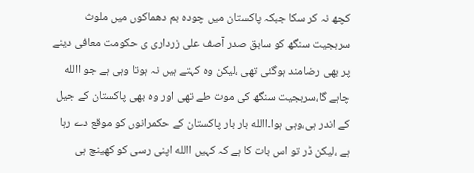کچھ نہ کر سکا جبکہ پاکستان میں چودہ بم دھماکوں میں ملوث سربجیت سنگھ کو سابق صدر آصف علی زرداری ی حکومت معافی دینے پر بھی رضامند ہوگئی تھی ،لیکن وہ کہتے ہیں نہ ہوتا وہی ہے جو االله چاہے گا،سربجیت سنگھ کی موت طے تھی اور وہ بھی پاکستان کے جیل کے اندر ہی،وہی ہوا۔االله بار بار پاکستان کے حکمرانوں کو موقع دے رہا ہے ،لیکن ڈر تو اس بات کا ہے کہ کہیں االله اپنی رسی کو کھینچ ہی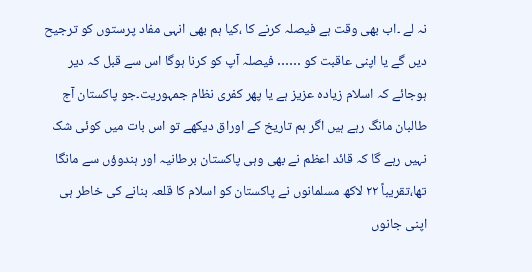نہ لے ۔اب بھی وقت ہے فیصلہ کرنے کا ،کیا ہم بھی انہی مفاد پرستوں کو ترجیح دیں گے یا اپنی عاقبت کو …… فیصلہ آپ کو کرنا ہوگا اس سے قبل کہ دیر ہوجائے کہ اسلام زیادہ عزیز ہے یا پھر کفری نظام جمہوریت۔جو پاکستان آج طالبان مانگ رہے ہیں اگر ہم تاریخ کے اوراق دیکھے تو اس بات میں کوئی شک نہیں رہے گا کہ قائد اعظم نے بھی وہی پاکستان برطانیہ اور ہندوؤں سے مانگا تھا،تقریباً ۲۲ لاکھ مسلمانوں نے پاکستان کو اسلام کا قلعہ بنانے کی خاطر ہی اپنی جانوں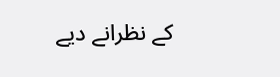کے نظرانے دیے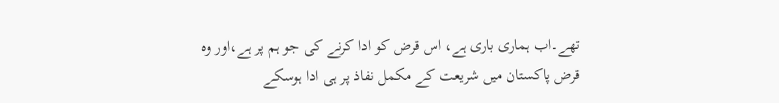تھے۔اب ہماری باری ہے، اس قرض کو ادا کرنے کی جو ہم پر ہے،اور وہ قرض پاکستان میں شریعت کے مکمل نفاذ پر ہی ادا ہوسکے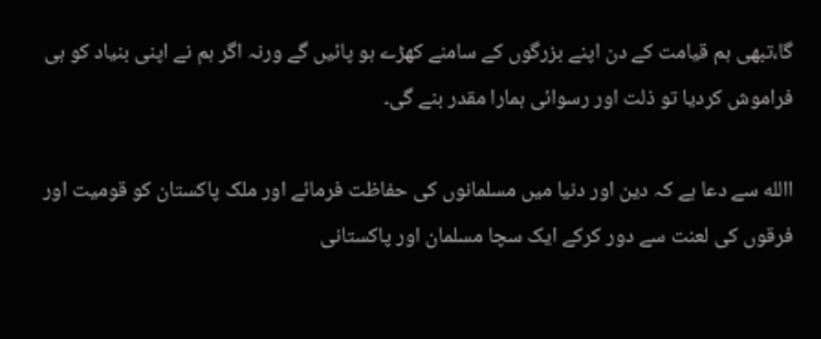گا،تبھی ہم قیامت کے دن اپنے بزرگوں کے سامنے کھڑے ہو پائیں گے ورنہ اگر ہم نے اپنی بنیاد کو ہی فراموش کردیا تو ذلت اور رسوائی ہمارا مقدر بنے گی۔

االله سے دعا ہے کہ دین اور دنیا میں مسلمانوں کی حفاظت فرمائے اور ملک پاکستان کو قومیت اور فرقوں کی لعنت سے دور کرکے ایک سچا مسلمان اور پاکستانی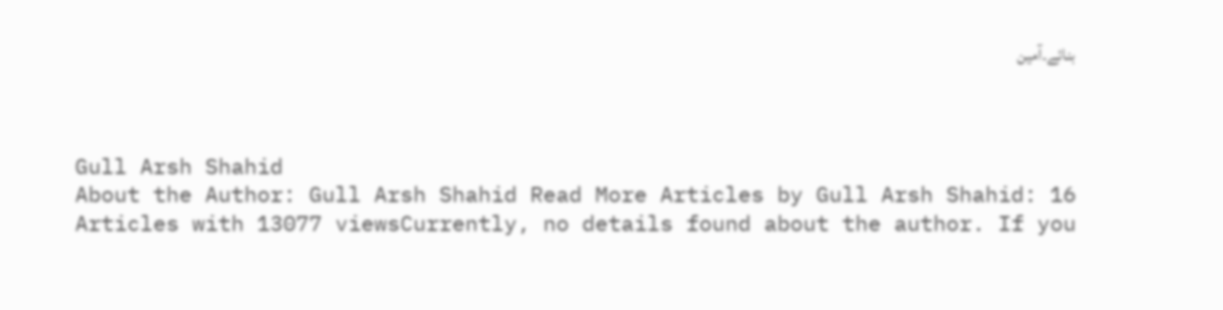بنائے۔آمین



Gull Arsh Shahid
About the Author: Gull Arsh Shahid Read More Articles by Gull Arsh Shahid: 16 Articles with 13077 viewsCurrently, no details found about the author. If you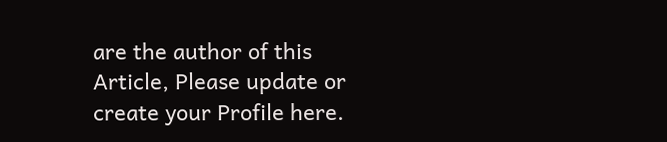are the author of this Article, Please update or create your Profile here.